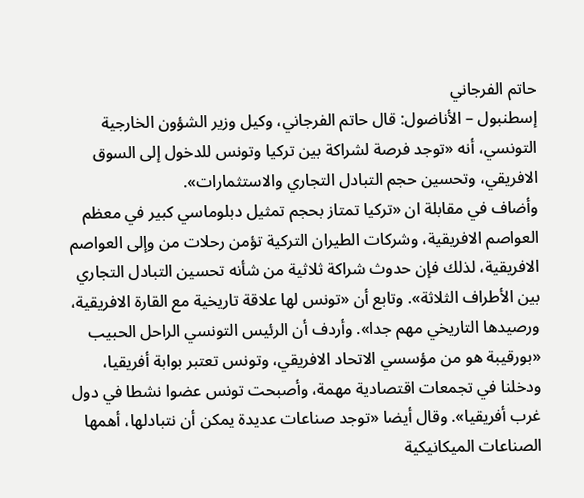حاتم الفرجاني
إسطنبول – الأناضول: قال حاتم الفرجاني، وكيل وزير الشؤون الخارجية التونسي، أنه «توجد فرصة لشراكة بين تركيا وتونس للدخول إلى السوق الافريقي، وتحسين حجم التبادل التجاري والاستثمارات».
وأضاف في مقابلة ان «تركيا تمتاز بحجم تمثيل دبلوماسي كبير في معظم العواصم الافريقية، وشركات الطيران التركية تؤمن رحلات من وإلى العواصم الافريقية، لذلك فإن حدوث شراكة ثلاثية من شأنه تحسين التبادل التجاري بين الأطراف الثلاثة». وتابع أن «تونس لها علاقة تاريخية مع القارة الافريقية، ورصيدها التاريخي مهم جدا». وأردف أن الرئيس التونسي الراحل الحبيب «بورقيبة هو من مؤسسي الاتحاد الافريقي، وتونس تعتبر بوابة أفريقيا، ودخلنا في تجمعات اقتصادية مهمة، وأصبحت تونس عضوا نشطا في دول غرب أفريقيا». وقال أيضا «توجد صناعات عديدة يمكن أن نتبادلها، أهمها الصناعات الميكانيكية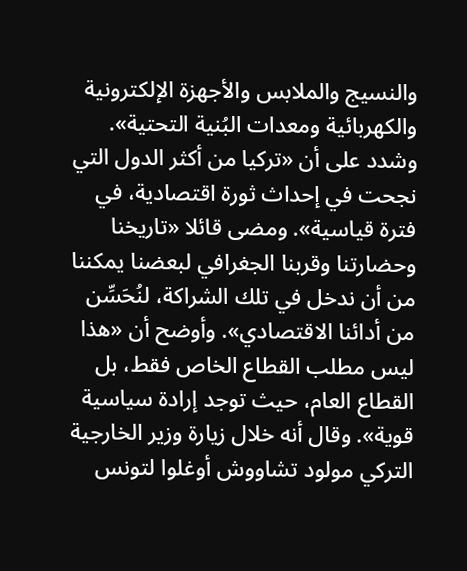والنسيج والملابس والأجهزة الإلكترونية والكهربائية ومعدات البُنية التحتية».
وشدد على أن «تركيا من أكثر الدول التي نجحت في إحداث ثورة اقتصادية، في فترة قياسية». ومضى قائلا «تاريخنا وحضارتنا وقربنا الجغرافي لبعضنا يمكننا من أن ندخل في تلك الشراكة، لنُحَسِّن من أدائنا الاقتصادي». وأوضح أن «هذا ليس مطلب القطاع الخاص فقط، بل القطاع العام، حيث توجد إرادة سياسية قوية». وقال أنه خلال زيارة وزير الخارجية التركي مولود تشاووش أوغلوا لتونس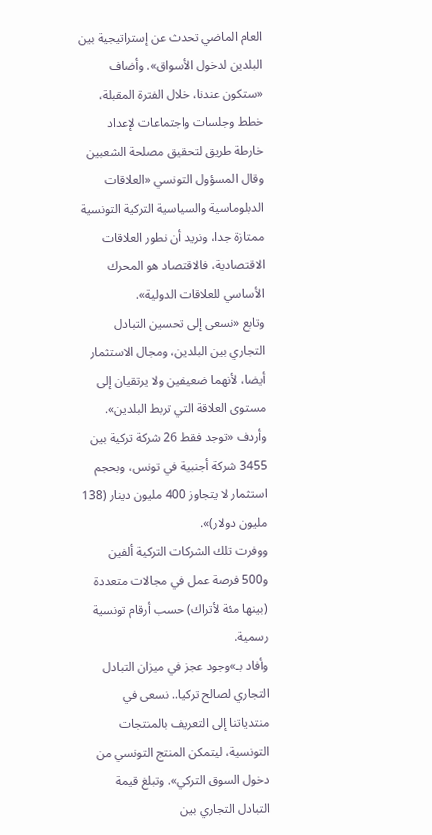العام الماضي تحدث عن إستراتيجية بين البلدين لدخول الأسواق». وأضاف «ستكون عندنا، خلال الفترة المقبلة، خطط وجلسات واجتماعات لإعداد خارطة طريق لتحقيق مصلحة الشعبين
وقال المسؤول التونسي «العلاقات الدبلوماسية والسياسية التركية التونسية ممتازة جدا، ونريد أن نطور العلاقات الاقتصادية، فالاقتصاد هو المحرك الأساسي للعلاقات الدولية».
وتابع «نسعى إلى تحسين التبادل التجاري بين البلدين، ومجال الاستثمار أيضا، لأنهما ضعيفين ولا يرتقيان إلى مستوى العلاقة التي تربط البلدين». وأردف «توجد فقط 26 شركة تركية بين 3455 شركة أجنبية في تونس، وبحجم استثمار لا يتجاوز 400 مليون دينار (138 مليون دولار)».
ووفرت تلك الشركات التركية ألفين و500 فرصة عمل في مجالات متعددة (بينها مئة لأتراك) حسب أرقام تونسية رسمية.
وأفاد بـ»وجود عجز في ميزان التبادل التجاري لصالح تركيا.. نسعى في منتدياتنا إلى التعريف بالمنتجات التونسية، ليتمكن المنتج التونسي من دخول السوق التركي». وتبلغ قيمة التبادل التجاري بين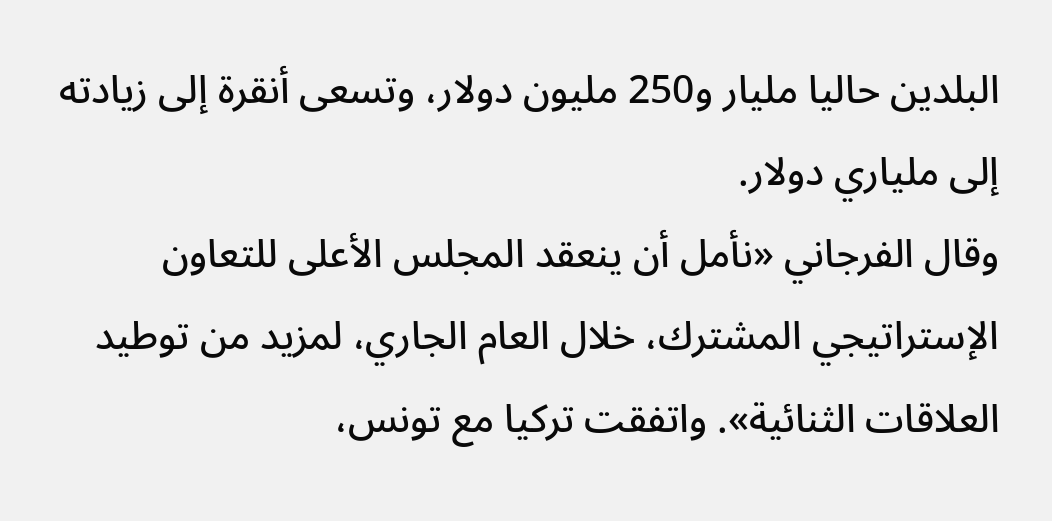البلدين حاليا مليار و250 مليون دولار، وتسعى أنقرة إلى زيادته إلى ملياري دولار.
وقال الفرجاني «نأمل أن ينعقد المجلس الأعلى للتعاون الإستراتيجي المشترك، خلال العام الجاري، لمزيد من توطيد العلاقات الثنائية». واتفقت تركيا مع تونس،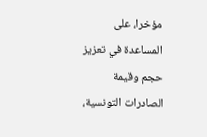مؤخرا، على المساعدة في تعزيز حجم وقيمة الصادرات التونسية،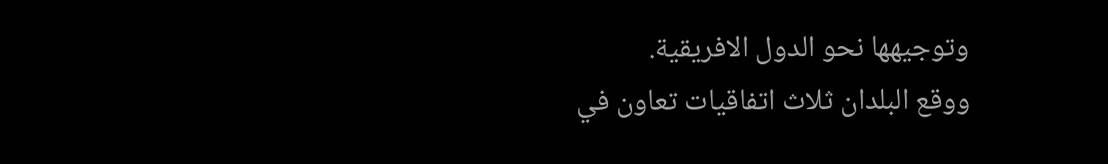وتوجيهها نحو الدول الافريقية.
ووقع البلدان ثلاث اتفاقيات تعاون في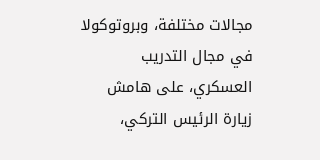مجالات مختلفة، وبروتوكولا في مجال التدريب العسكري، على هامش زيارة الرئيس التركي،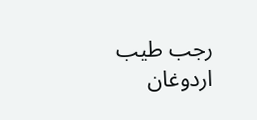رجب طيب اردوغان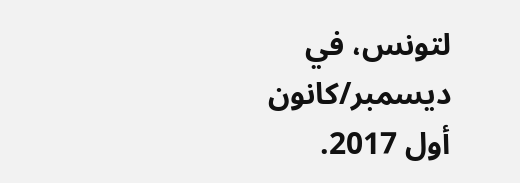لتونس، في ديسمبر/كانون أول 2017.